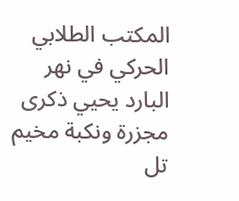المكتب الطلابي الحركي في نهر البارد يحيي ذكرى مجزرة ونكبة مخيم تل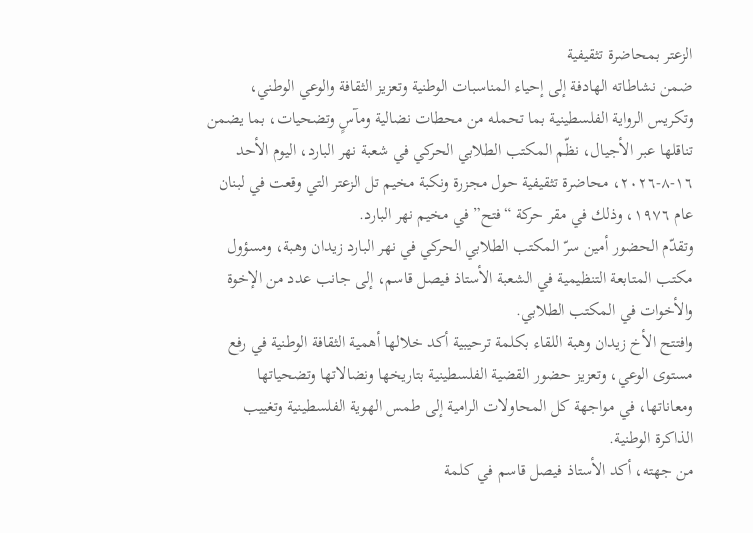الزعتر بمحاضرة تثقيفية
ضمن نشاطاته الهادفة إلى إحياء المناسبات الوطنية وتعزيز الثقافة والوعي الوطني، وتكريس الرواية الفلسطينية بما تحمله من محطات نضالية ومآسٍ وتضحيات، بما يضمن تناقلها عبر الأجيال، نظّم المكتب الطلابي الحركي في شعبة نهر البارد، اليوم الأحد ١٦-٨-٢٠٢٦، محاضرة تثقيفية حول مجزرة ونكبة مخيم تل الزعتر التي وقعت في لبنان عام ١٩٧٦، وذلك في مقر حركة “فتح” في مخيم نهر البارد.
وتقدّم الحضور أمين سرّ المكتب الطلابي الحركي في نهر البارد زيدان وهبة، ومسؤول مكتب المتابعة التنظيمية في الشعبة الأستاذ فيصل قاسم، إلى جانب عدد من الإخوة والأخوات في المكتب الطلابي.
وافتتح الأخ زيدان وهبة اللقاء بكلمة ترحيبية أكد خلالها أهمية الثقافة الوطنية في رفع مستوى الوعي، وتعزيز حضور القضية الفلسطينية بتاريخها ونضالاتها وتضحياتها ومعاناتها، في مواجهة كل المحاولات الرامية إلى طمس الهوية الفلسطينية وتغييب الذاكرة الوطنية.
من جهته، أكد الأستاذ فيصل قاسم في كلمة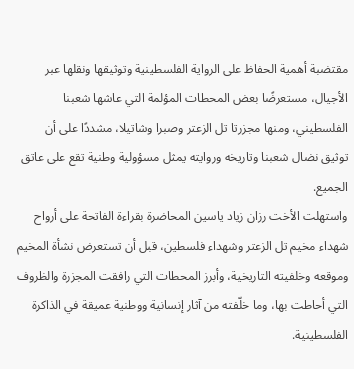مقتضبة أهمية الحفاظ على الرواية الفلسطينية وتوثيقها ونقلها عبر الأجيال، مستعرضًا بعض المحطات المؤلمة التي عاشها شعبنا الفلسطيني، ومنها مجزرتا تل الزعتر وصبرا وشاتيلا، مشددًا على أن توثيق نضال شعبنا وتاريخه وروايته يمثل مسؤولية وطنية تقع على عاتق الجميع.
واستهلت الأخت رزان زياد ياسين المحاضرة بقراءة الفاتحة على أرواح شهداء مخيم تل الزعتر وشهداء فلسطين، قبل أن تستعرض نشأة المخيم وموقعه وخلفيته التاريخية، وأبرز المحطات التي رافقت المجزرة والظروف التي أحاطت بها، وما خلّفته من آثار إنسانية ووطنية عميقة في الذاكرة الفلسطينية.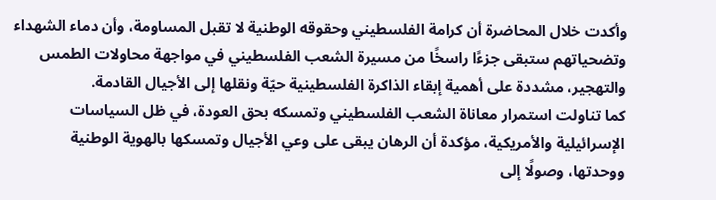وأكدت خلال المحاضرة أن كرامة الفلسطيني وحقوقه الوطنية لا تقبل المساومة، وأن دماء الشهداء وتضحياتهم ستبقى جزءًا راسخًا من مسيرة الشعب الفلسطيني في مواجهة محاولات الطمس والتهجير، مشددة على أهمية إبقاء الذاكرة الفلسطينية حيّة ونقلها إلى الأجيال القادمة.
كما تناولت استمرار معاناة الشعب الفلسطيني وتمسكه بحق العودة، في ظل السياسات الإسرائيلية والأمريكية، مؤكدة أن الرهان يبقى على وعي الأجيال وتمسكها بالهوية الوطنية ووحدتها، وصولًا إلى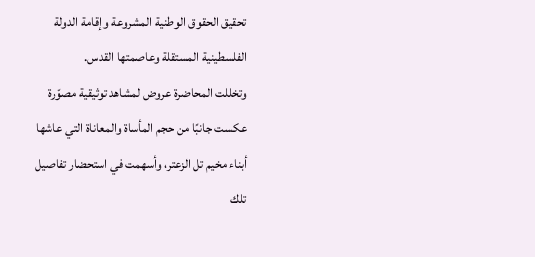تحقيق الحقوق الوطنية المشروعة وإقامة الدولة الفلسطينية المستقلة وعاصمتها القدس.
وتخللت المحاضرة عروض لمشاهد توثيقية مصوّرة عكست جانبًا من حجم المأساة والمعاناة التي عاشها أبناء مخيم تل الزعتر، وأسهمت في استحضار تفاصيل تلك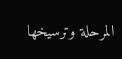المرحلة وترسيخها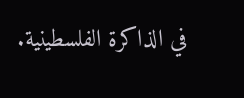في الذاكرة الفلسطينية.